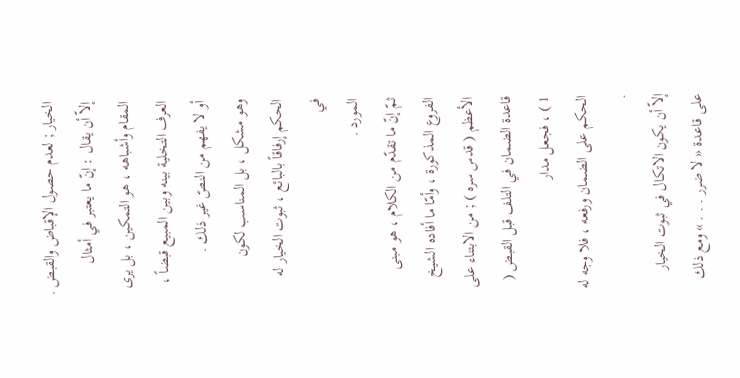الخيار ; لعدم حصول الإقباض والقبض .
إلاّ أن يقال : إنّ ما يعتبر في أمثال المقام وأشباهه ، هو التمكين ، بل يرى
العرف التخلية بينه وبين المبيع قبضاً ، أو لا يفهم من النصّ غير ذلك .
وهو مشكل ، بل المناسب لكون الحكم إرفاقاً بالبائع ، ثبوت الخيار له في
المورد .
ثمّ إنّ ما تقدّم من الكلام ، هو مبنى الفروع المذكورة ، وأمّا ما أفاده الشيخ
الأعظم ( قدس سره ) ; من الابتناء على قاعدة الضمان في التلف قبل القبض ( 1 ) ، فجعل مدار
الحكم على الضمان ورفعه ، فلا وجه له .
إلاّ أن يكون الاتكال في ثبوت الخيار على قاعدة « لا ضرر . . . » ومع ذلك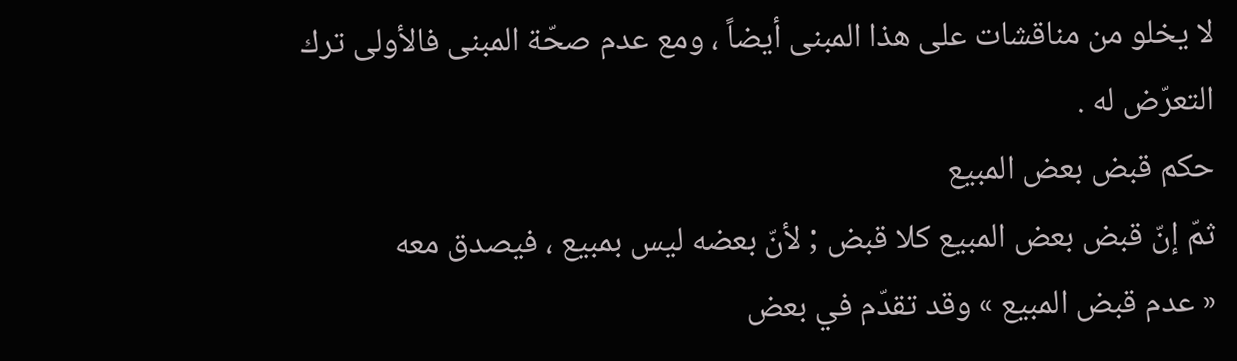لا يخلو من مناقشات على هذا المبنى أيضاً ، ومع عدم صحّة المبنى فالأولى ترك
التعرّض له .
حكم قبض بعض المبيع
ثمّ إنّ قبض بعض المبيع كلا قبض ; لأنّ بعضه ليس بمبيع ، فيصدق معه
« عدم قبض المبيع » وقد تقدّم في بعض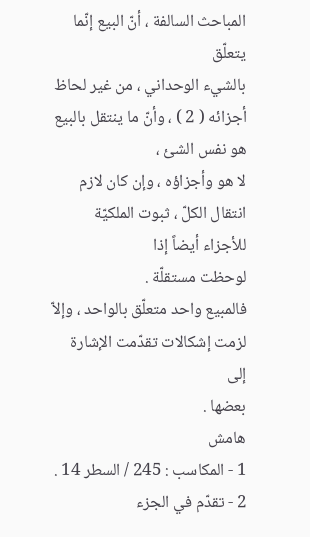المباحث السالفة ، أنّ البيع إنّما يتعلّق
بالشيء الوحداني ، من غير لحاظ أجزائه ( 2 ) ، وأنّ ما ينتقل بالبيع هو نفس الشئ ،
لا هو وأجزاؤه ، وإن كان لازم انتقال الكلّ ، ثبوت الملكيّة للأجزاء أيضاً إذا
لوحظت مستقلّة .
فالمبيع واحد متعلّق بالواحد ، وإلاّ لزمت إشكالات تقدّمت الإشارة إلى
بعضها .
هامش
1 - المكاسب : 245 / السطر 14 .
2 - تقدّم في الجزء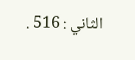الثاني : 516 .